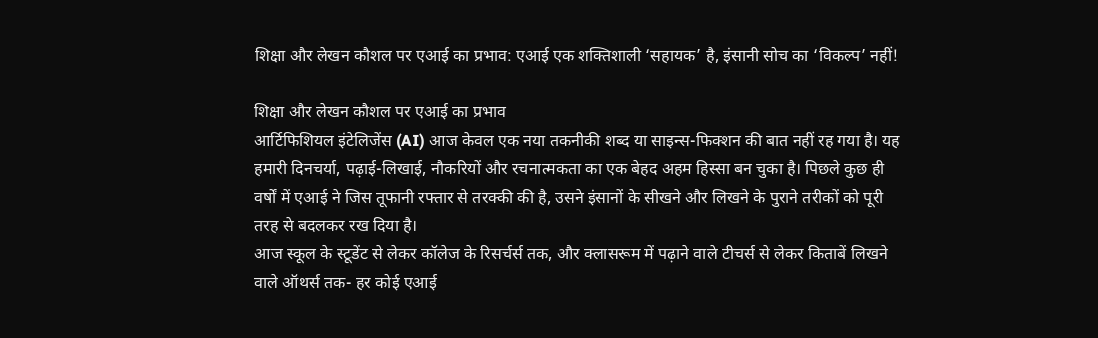शिक्षा और लेखन कौशल पर एआई का प्रभाव: एआई एक शक्तिशाली ‘सहायक’ है, इंसानी सोच का ‘विकल्प’ नहीं!

शिक्षा और लेखन कौशल पर एआई का प्रभाव
आर्टिफिशियल इंटेलिजेंस (AI) आज केवल एक नया तकनीकी शब्द या साइन्स-फिक्शन की बात नहीं रह गया है। यह हमारी दिनचर्या, पढ़ाई-लिखाई, नौकरियों और रचनात्मकता का एक बेहद अहम हिस्सा बन चुका है। पिछले कुछ ही वर्षों में एआई ने जिस तूफानी रफ्तार से तरक्की की है, उसने इंसानों के सीखने और लिखने के पुराने तरीकों को पूरी तरह से बदलकर रख दिया है।
आज स्कूल के स्टूडेंट से लेकर कॉलेज के रिसर्चर्स तक, और क्लासरूम में पढ़ाने वाले टीचर्स से लेकर किताबें लिखने वाले ऑथर्स तक- हर कोई एआई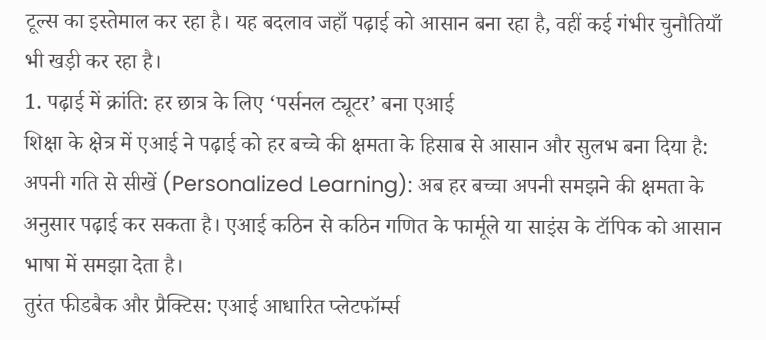टूल्स का इस्तेमाल कर रहा है। यह बदलाव जहाँ पढ़ाई को आसान बना रहा है, वहीं कई गंभीर चुनौतियाँ भी खड़ी कर रहा है।
1. पढ़ाई में क्रांति: हर छात्र के लिए ‘पर्सनल ट्यूटर’ बना एआई
शिक्षा के क्षेत्र में एआई ने पढ़ाई को हर बच्चे की क्षमता के हिसाब से आसान और सुलभ बना दिया है:
अपनी गति से सीखें (Personalized Learning): अब हर बच्चा अपनी समझने की क्षमता के अनुसार पढ़ाई कर सकता है। एआई कठिन से कठिन गणित के फार्मूले या साइंस के टॉपिक को आसान भाषा में समझा देता है।
तुरंत फीडबैक और प्रैक्टिस: एआई आधारित प्लेटफॉर्म्स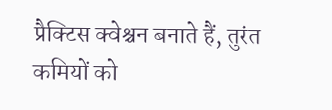प्रैक्टिस क्वेश्चन बनाते हैं, तुरंत कमियों को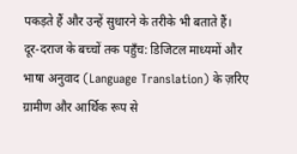पकड़ते हैं और उन्हें सुधारने के तरीके भी बताते हैं।
दूर-दराज के बच्चों तक पहुँच: डिजिटल माध्यमों और भाषा अनुवाद (Language Translation) के ज़रिए ग्रामीण और आर्थिक रूप से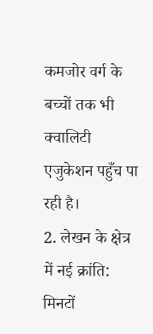कमजोर वर्ग के बच्चों तक भी क्वालिटी एजुकेशन पहुँच पा रही है।
2. लेखन के क्षेत्र में नई क्रांति: मिनटों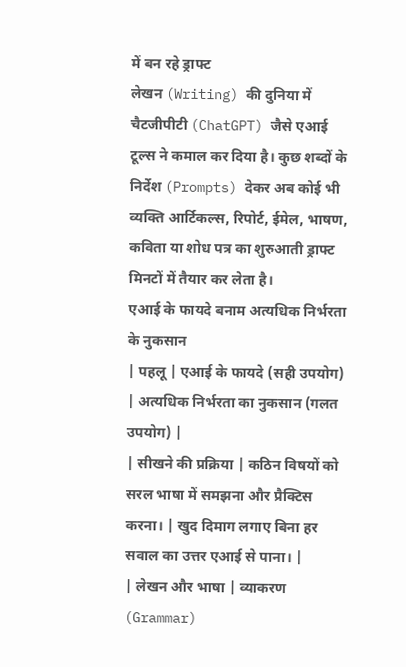में बन रहे ड्राफ्ट
लेखन (Writing) की दुनिया में चैटजीपीटी (ChatGPT) जैसे एआई टूल्स ने कमाल कर दिया है। कुछ शब्दों के निर्देश (Prompts) देकर अब कोई भी व्यक्ति आर्टिकल्स, रिपोर्ट, ईमेल, भाषण, कविता या शोध पत्र का शुरुआती ड्राफ्ट मिनटों में तैयार कर लेता है।
एआई के फायदे बनाम अत्यधिक निर्भरता के नुकसान
| पहलू | एआई के फायदे (सही उपयोग) | अत्यधिक निर्भरता का नुकसान (गलत उपयोग) |
| सीखने की प्रक्रिया | कठिन विषयों को सरल भाषा में समझना और प्रैक्टिस करना। | खुद दिमाग लगाए बिना हर सवाल का उत्तर एआई से पाना। |
| लेखन और भाषा | व्याकरण (Grammar)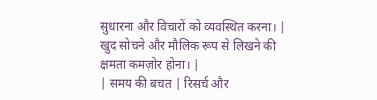सुधारना और विचारों को व्यवस्थित करना। | खुद सोचने और मौलिक रूप से लिखने की क्षमता कमज़ोर होना। |
| समय की बचत | रिसर्च और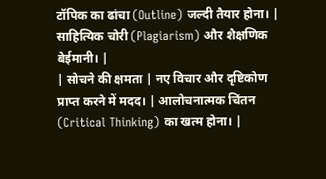टॉपिक का ढांचा (Outline) जल्दी तैयार होना। | साहित्यिक चोरी (Plagiarism) और शैक्षणिक बेईमानी। |
| सोचने की क्षमता | नए विचार और दृष्टिकोण प्राप्त करने में मदद। | आलोचनात्मक चिंतन (Critical Thinking) का खत्म होना। |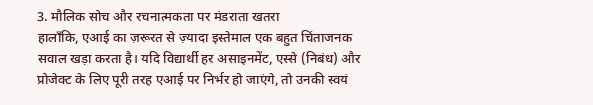3. मौलिक सोच और रचनात्मकता पर मंडराता खतरा
हालाँकि, एआई का ज़रूरत से ज़्यादा इस्तेमाल एक बहुत चिंताजनक सवाल खड़ा करता है। यदि विद्यार्थी हर असाइनमेंट, एस्से (निबंध) और प्रोजेक्ट के लिए पूरी तरह एआई पर निर्भर हो जाएंगे, तो उनकी स्वयं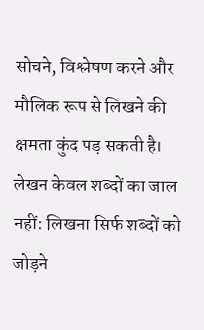सोचने, विश्लेषण करने और मौलिक रूप से लिखने की क्षमता कुंद पड़ सकती है।
लेखन केवल शब्दों का जाल नहीं: लिखना सिर्फ शब्दों को जोड़ने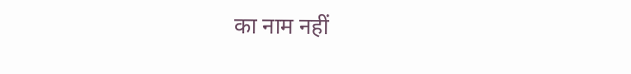का नाम नहीं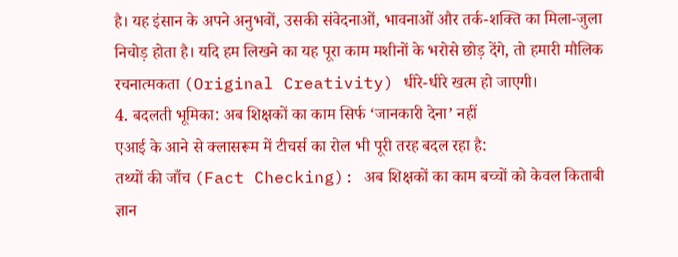है। यह इंसान के अपने अनुभवों, उसकी संवेदनाओं, भावनाओं और तर्क-शक्ति का मिला-जुला निचोड़ होता है। यदि हम लिखने का यह पूरा काम मशीनों के भरोसे छोड़ देंगे, तो हमारी मौलिक रचनात्मकता (Original Creativity) धीरे-धीरे खत्म हो जाएगी।
4. बदलती भूमिका: अब शिक्षकों का काम सिर्फ ‘जानकारी देना’ नहीं
एआई के आने से क्लासरूम में टीचर्स का रोल भी पूरी तरह बदल रहा है:
तथ्यों की जाँच (Fact Checking): अब शिक्षकों का काम बच्चों को केवल किताबी ज्ञान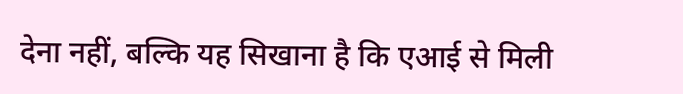देना नहीं, बल्कि यह सिखाना है कि एआई से मिली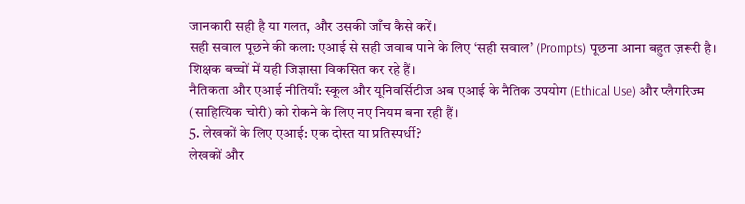जानकारी सही है या गलत, और उसकी जाँच कैसे करें।
सही सवाल पूछने की कला: एआई से सही जवाब पाने के लिए ‘सही सवाल’ (Prompts) पूछना आना बहुत ज़रूरी है। शिक्षक बच्चों में यही जिज्ञासा विकसित कर रहे हैं।
नैतिकता और एआई नीतियाँ: स्कूल और यूनिवर्सिटीज अब एआई के नैतिक उपयोग (Ethical Use) और प्लैगरिज्म (साहित्यिक चोरी) को रोकने के लिए नए नियम बना रही हैं।
5. लेखकों के लिए एआई: एक दोस्त या प्रतिस्पर्धी?
लेखकों और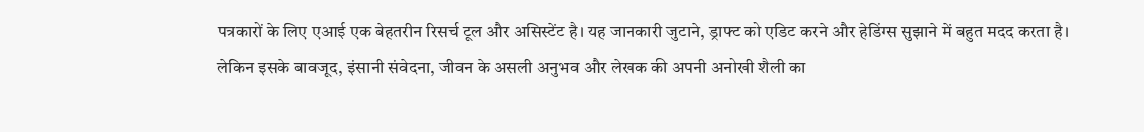पत्रकारों के लिए एआई एक बेहतरीन रिसर्च टूल और असिस्टेंट है। यह जानकारी जुटाने, ड्राफ्ट को एडिट करने और हेडिंग्स सुझाने में बहुत मदद करता है।
लेकिन इसके बावजूद, इंसानी संवेदना, जीवन के असली अनुभव और लेखक की अपनी अनोखी शैली का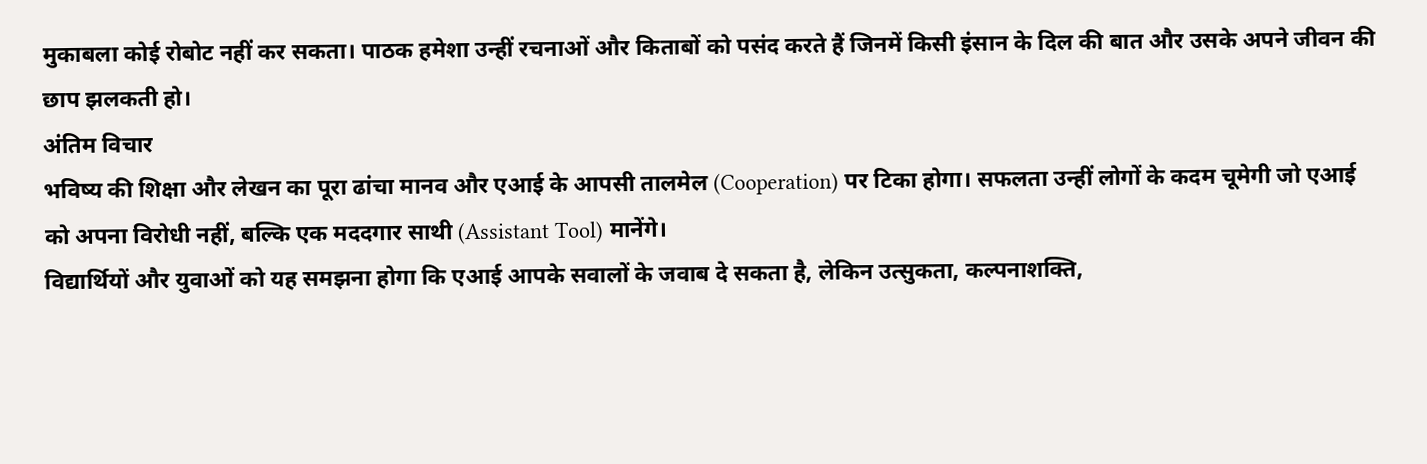मुकाबला कोई रोबोट नहीं कर सकता। पाठक हमेशा उन्हीं रचनाओं और किताबों को पसंद करते हैं जिनमें किसी इंसान के दिल की बात और उसके अपने जीवन की छाप झलकती हो।
अंतिम विचार
भविष्य की शिक्षा और लेखन का पूरा ढांचा मानव और एआई के आपसी तालमेल (Cooperation) पर टिका होगा। सफलता उन्हीं लोगों के कदम चूमेगी जो एआई को अपना विरोधी नहीं, बल्कि एक मददगार साथी (Assistant Tool) मानेंगे।
विद्यार्थियों और युवाओं को यह समझना होगा कि एआई आपके सवालों के जवाब दे सकता है, लेकिन उत्सुकता, कल्पनाशक्ति,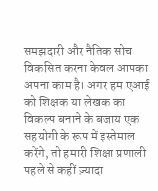समझदारी और नैतिक सोच विकसित करना केवल आपका अपना काम है। अगर हम एआई को शिक्षक या लेखक का विकल्प बनाने के बजाय एक सहयोगी के रूप में इस्तेमाल करेंगे, तो हमारी शिक्षा प्रणाली पहले से कहीं ज़्यादा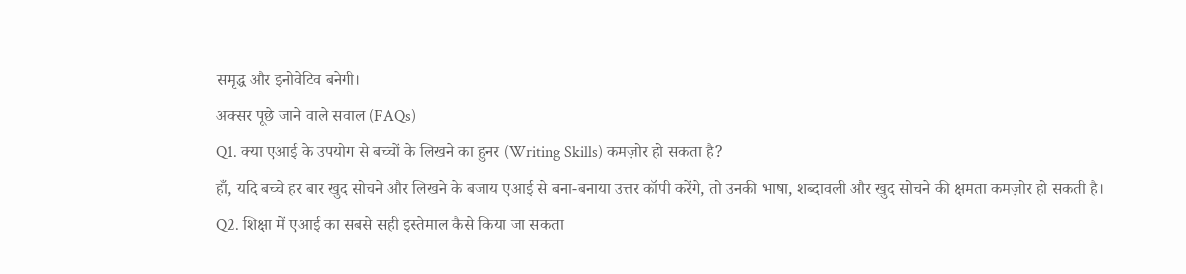समृद्ध और इनोवेटिव बनेगी।
अक्सर पूछे जाने वाले सवाल (FAQs)
Q1. क्या एआई के उपयोग से बच्चों के लिखने का हुनर (Writing Skills) कमज़ोर हो सकता है?
हाँ, यदि बच्चे हर बार खुद सोचने और लिखने के बजाय एआई से बना-बनाया उत्तर कॉपी करेंगे, तो उनकी भाषा, शब्दावली और खुद सोचने की क्षमता कमज़ोर हो सकती है।
Q2. शिक्षा में एआई का सबसे सही इस्तेमाल कैसे किया जा सकता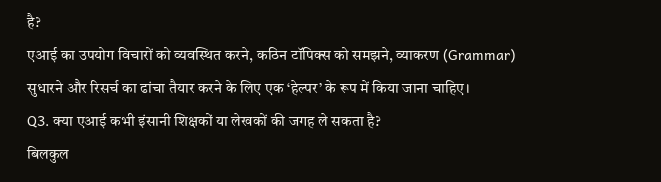है?
एआई का उपयोग विचारों को व्यवस्थित करने, कठिन टॉपिक्स को समझने, व्याकरण (Grammar) सुधारने और रिसर्च का ढांचा तैयार करने के लिए एक ‘हेल्पर’ के रूप में किया जाना चाहिए।
Q3. क्या एआई कभी इंसानी शिक्षकों या लेखकों की जगह ले सकता है?
बिलकुल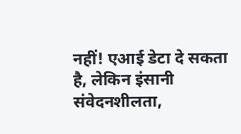नहीं! एआई डेटा दे सकता है, लेकिन इंसानी संवेदनशीलता,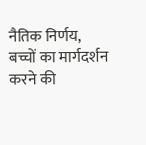नैतिक निर्णय, बच्चों का मार्गदर्शन करने की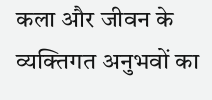कला और जीवन के व्यक्तिगत अनुभवों का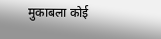मुकाबला कोई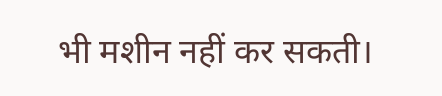भी मशीन नहीं कर सकती।